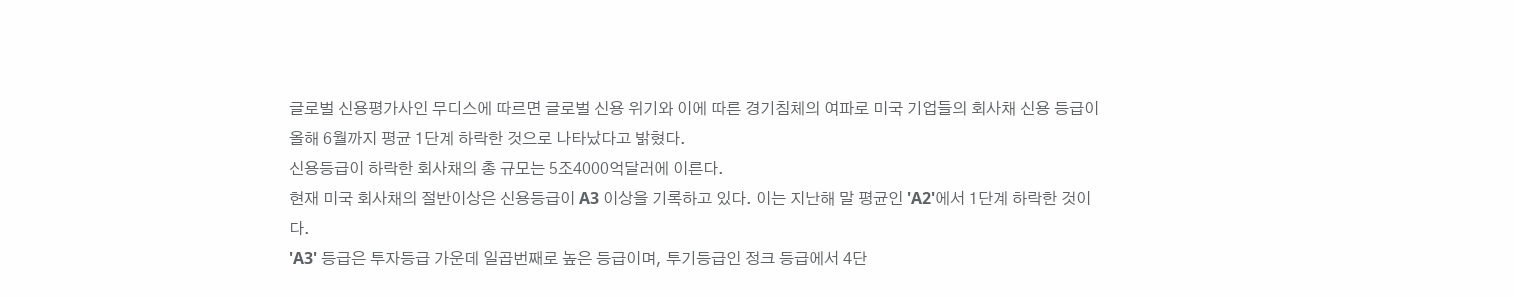글로벌 신용평가사인 무디스에 따르면 글로벌 신용 위기와 이에 따른 경기침체의 여파로 미국 기업들의 회사채 신용 등급이 올해 6월까지 평균 1단계 하락한 것으로 나타났다고 밝혔다.
신용등급이 하락한 회사채의 총 규모는 5조4000억달러에 이른다.
현재 미국 회사채의 절반이상은 신용등급이 A3 이상을 기록하고 있다. 이는 지난해 말 평균인 'A2'에서 1단계 하락한 것이다.
'A3' 등급은 투자등급 가운데 일곱번째로 높은 등급이며, 투기등급인 정크 등급에서 4단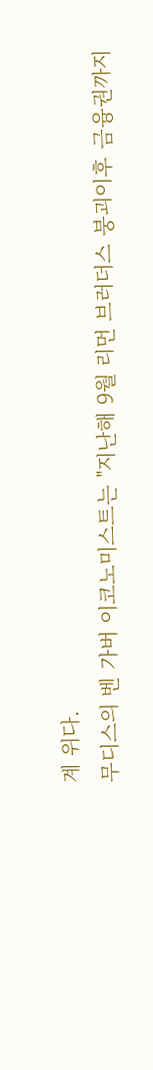계 위다.
무디스의 벤 가버 이코노미스트는 "지난해 9월 리먼 브러더스 붕괴이후 금융권까지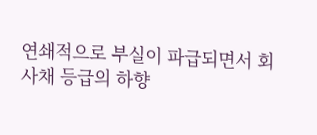연쇄적으로 부실이 파급되면서 회사채 등급의 하향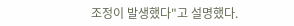조정이 발생했다"고 설명했다.